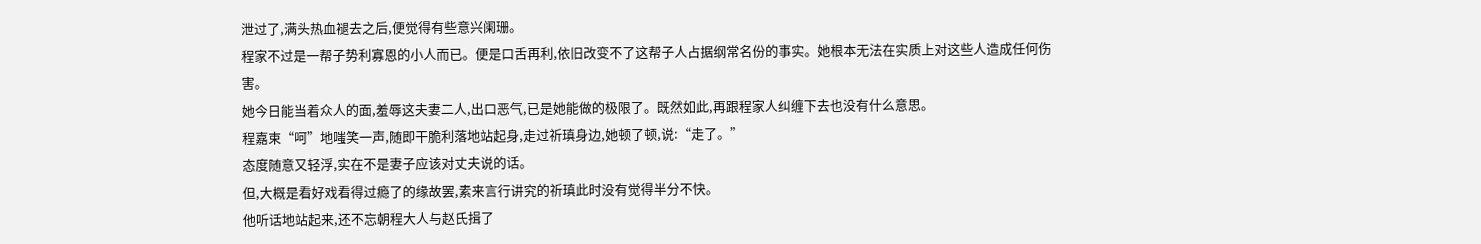泄过了,满头热血褪去之后,便觉得有些意兴阑珊。
程家不过是一帮子势利寡恩的小人而已。便是口舌再利,依旧改变不了这帮子人占据纲常名份的事实。她根本无法在实质上对这些人造成任何伤害。
她今日能当着众人的面,羞辱这夫妻二人,出口恶气,已是她能做的极限了。既然如此,再跟程家人纠缠下去也没有什么意思。
程嘉束“呵”地嗤笑一声,随即干脆利落地站起身,走过祈瑱身边,她顿了顿,说:“走了。”
态度随意又轻浮,实在不是妻子应该对丈夫说的话。
但,大概是看好戏看得过瘾了的缘故罢,素来言行讲究的祈瑱此时没有觉得半分不快。
他听话地站起来,还不忘朝程大人与赵氏揖了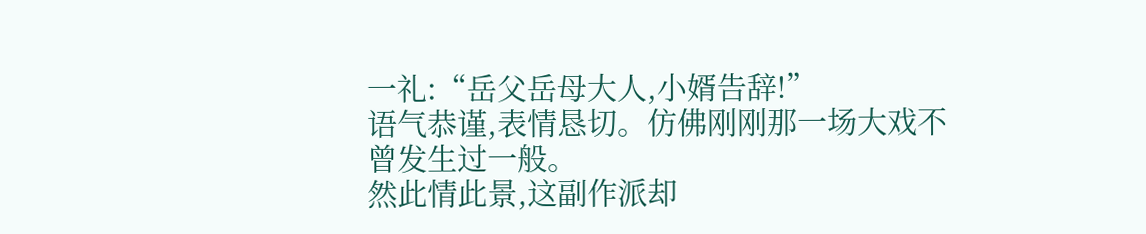一礼:“岳父岳母大人,小婿告辞!”
语气恭谨,表情恳切。仿佛刚刚那一场大戏不曾发生过一般。
然此情此景,这副作派却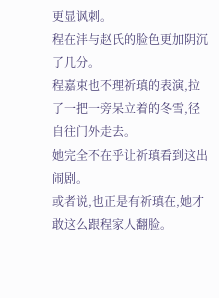更显讽刺。
程在沣与赵氏的脸色更加阴沉了几分。
程嘉束也不理祈瑱的表演,拉了一把一旁呆立着的冬雪,径自往门外走去。
她完全不在乎让祈瑱看到这出闹剧。
或者说,也正是有祈瑱在,她才敢这么跟程家人翻脸。